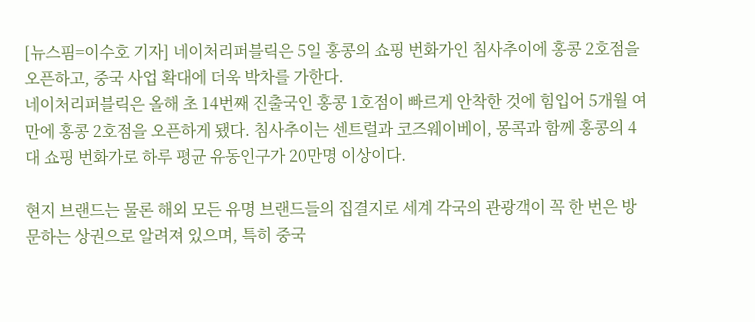[뉴스핌=이수호 기자] 네이처리퍼블릭은 5일 홍콩의 쇼핑 번화가인 침사추이에 홍콩 2호점을 오픈하고, 중국 사업 확대에 더욱 박차를 가한다.
네이처리퍼블릭은 올해 초 14번째 진출국인 홍콩 1호점이 빠르게 안착한 것에 힘입어 5개월 여 만에 홍콩 2호점을 오픈하게 됐다. 침사추이는 센트럴과 코즈웨이베이, 몽콕과 함께 홍콩의 4대 쇼핑 번화가로 하루 평균 유동인구가 20만명 이상이다.

현지 브랜드는 물론 해외 모든 유명 브랜드들의 집결지로 세계 각국의 관광객이 꼭 한 번은 방문하는 상권으로 알려져 있으며, 특히 중국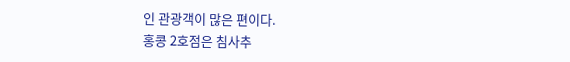인 관광객이 많은 편이다.
홍콩 2호점은 침사추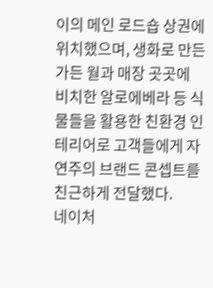이의 메인 로드숍 상권에 위치했으며, 생화로 만든 가든 월과 매장 곳곳에 비치한 알로에베라 등 식물들을 활용한 친환경 인테리어로 고객들에게 자연주의 브랜드 콘셉트를 친근하게 전달했다.
네이처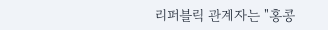리퍼블릭 관계자는 "홍콩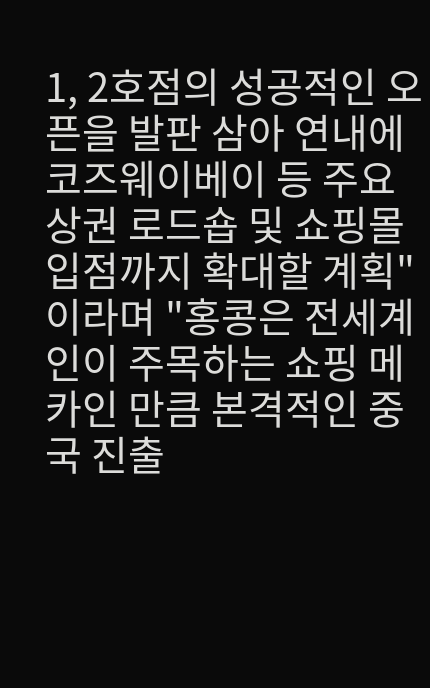1, 2호점의 성공적인 오픈을 발판 삼아 연내에 코즈웨이베이 등 주요 상권 로드숍 및 쇼핑몰 입점까지 확대할 계획"이라며 "홍콩은 전세계인이 주목하는 쇼핑 메카인 만큼 본격적인 중국 진출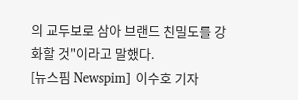의 교두보로 삼아 브랜드 친밀도를 강화할 것"이라고 말했다.
[뉴스핌 Newspim] 이수호 기자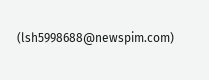(lsh5998688@newspim.com)